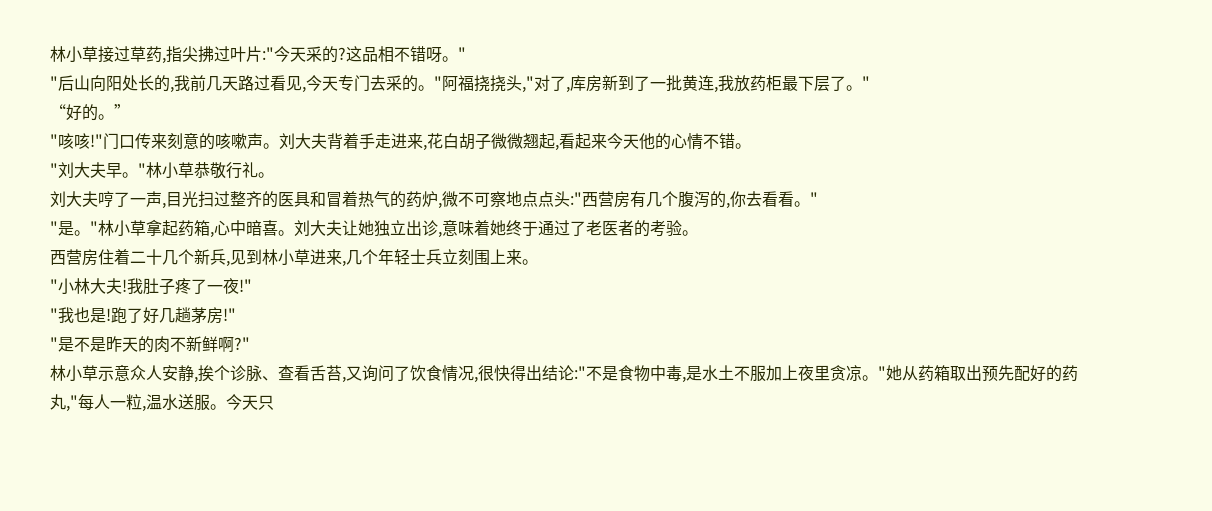林小草接过草药,指尖拂过叶片:"今天采的?这品相不错呀。"
"后山向阳处长的,我前几天路过看见,今天专门去采的。"阿福挠挠头,"对了,库房新到了一批黄连,我放药柜最下层了。"
“好的。”
"咳咳!"门口传来刻意的咳嗽声。刘大夫背着手走进来,花白胡子微微翘起,看起来今天他的心情不错。
"刘大夫早。"林小草恭敬行礼。
刘大夫哼了一声,目光扫过整齐的医具和冒着热气的药炉,微不可察地点点头:"西营房有几个腹泻的,你去看看。"
"是。"林小草拿起药箱,心中暗喜。刘大夫让她独立出诊,意味着她终于通过了老医者的考验。
西营房住着二十几个新兵,见到林小草进来,几个年轻士兵立刻围上来。
"小林大夫!我肚子疼了一夜!"
"我也是!跑了好几趟茅房!"
"是不是昨天的肉不新鲜啊?"
林小草示意众人安静,挨个诊脉、查看舌苔,又询问了饮食情况,很快得出结论:"不是食物中毒,是水土不服加上夜里贪凉。"她从药箱取出预先配好的药丸,"每人一粒,温水送服。今天只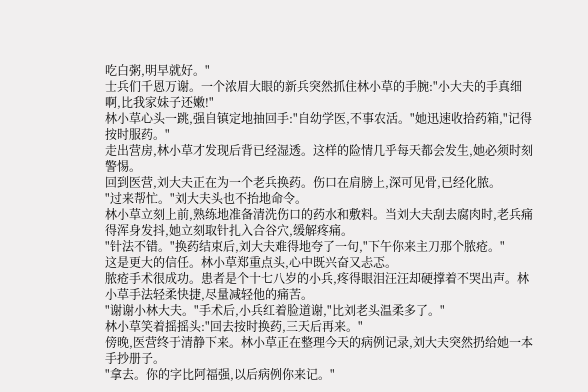吃白粥,明早就好。"
士兵们千恩万谢。一个浓眉大眼的新兵突然抓住林小草的手腕:"小大夫的手真细啊,比我家妹子还嫩!"
林小草心头一跳,强自镇定地抽回手:"自幼学医,不事农活。"她迅速收拾药箱,"记得按时服药。"
走出营房,林小草才发现后背已经湿透。这样的险情几乎每天都会发生,她必须时刻警惕。
回到医营,刘大夫正在为一个老兵换药。伤口在肩膀上,深可见骨,已经化脓。
"过来帮忙。"刘大夫头也不抬地命令。
林小草立刻上前,熟练地准备清洗伤口的药水和敷料。当刘大夫刮去腐肉时,老兵痛得浑身发抖,她立刻取针扎入合谷穴,缓解疼痛。
"针法不错。"换药结束后,刘大夫难得地夸了一句,"下午你来主刀那个脓疮。"
这是更大的信任。林小草郑重点头,心中既兴奋又忐忑。
脓疮手术很成功。患者是个十七八岁的小兵,疼得眼泪汪汪却硬撑着不哭出声。林小草手法轻柔快捷,尽量减轻他的痛苦。
"谢谢小林大夫。"手术后,小兵红着脸道谢,"比刘老头温柔多了。"
林小草笑着摇摇头:"回去按时换药,三天后再来。"
傍晚,医营终于清静下来。林小草正在整理今天的病例记录,刘大夫突然扔给她一本手抄册子。
"拿去。你的字比阿福强,以后病例你来记。"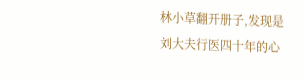林小草翻开册子,发现是刘大夫行医四十年的心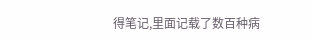得笔记,里面记载了数百种病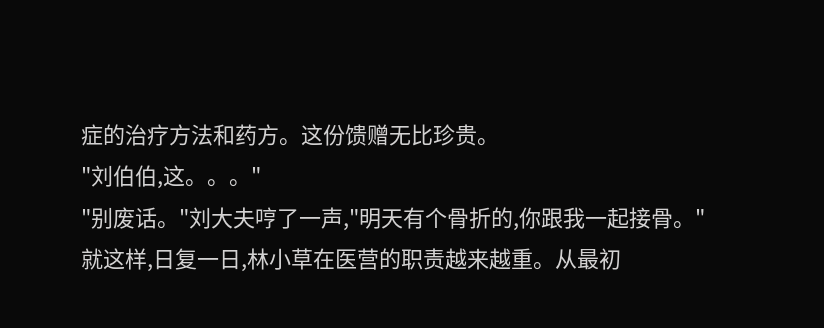症的治疗方法和药方。这份馈赠无比珍贵。
"刘伯伯,这。。。"
"别废话。"刘大夫哼了一声,"明天有个骨折的,你跟我一起接骨。"
就这样,日复一日,林小草在医营的职责越来越重。从最初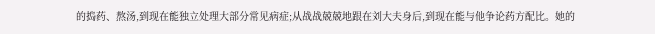的捣药、熬汤,到现在能独立处理大部分常见病症;从战战兢兢地跟在刘大夫身后,到现在能与他争论药方配比。她的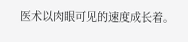医术以肉眼可见的速度成长着。